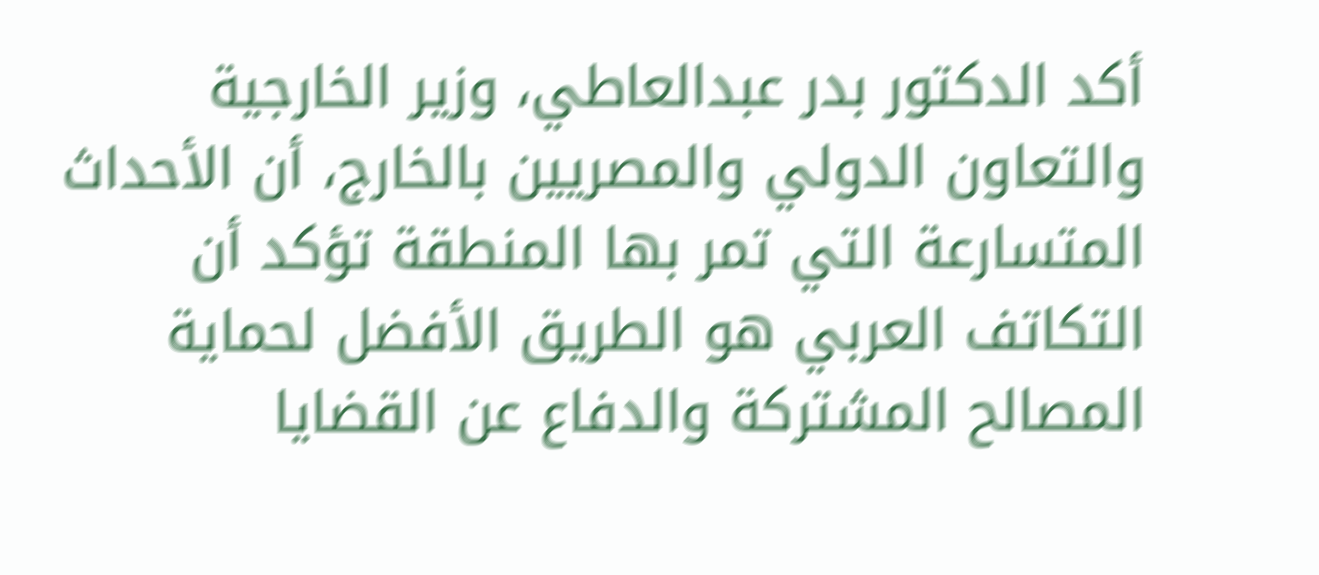أكد الدكتور بدر عبدالعاطي، وزير الخارجية والتعاون الدولي والمصريين بالخارج، أن الأحداث المتسارعة التي تمر بها المنطقة تؤكد أن التكاتف العربي هو الطريق الأفضل لحماية المصالح المشتركة والدفاع عن القضايا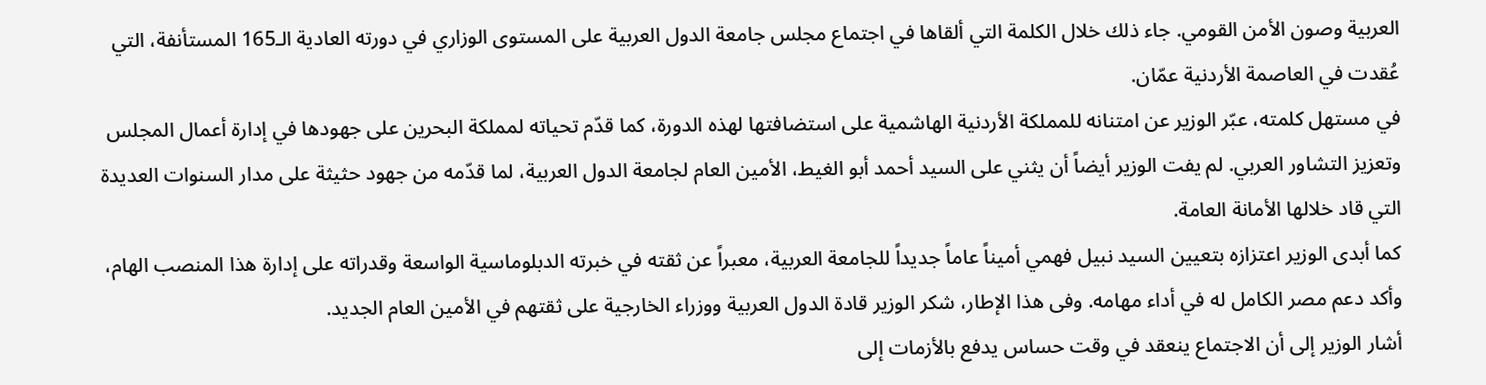العربية وصون الأمن القومي. جاء ذلك خلال الكلمة التي ألقاها في اجتماع مجلس جامعة الدول العربية على المستوى الوزاري في دورته العادية الـ165 المستأنفة، التي عُقدت في العاصمة الأردنية عمّان.
في مستهل كلمته، عبّر الوزير عن امتنانه للمملكة الأردنية الهاشمية على استضافتها لهذه الدورة، كما قدّم تحياته لمملكة البحرين على جهودها في إدارة أعمال المجلس وتعزيز التشاور العربي. لم يفت الوزير أيضاً أن يثني على السيد أحمد أبو الغيط، الأمين العام لجامعة الدول العربية، لما قدّمه من جهود حثيثة على مدار السنوات العديدة التي قاد خلالها الأمانة العامة.
كما أبدى الوزير اعتزازه بتعيين السيد نبيل فهمي أميناً عاماً جديداً للجامعة العربية، معبراً عن ثقته في خبرته الدبلوماسية الواسعة وقدراته على إدارة هذا المنصب الهام، وأكد دعم مصر الكامل له في أداء مهامه. وفى هذا الإطار، شكر الوزير قادة الدول العربية ووزراء الخارجية على ثقتهم في الأمين العام الجديد.
أشار الوزير إلى أن الاجتماع ينعقد في وقت حساس يدفع بالأزمات إلى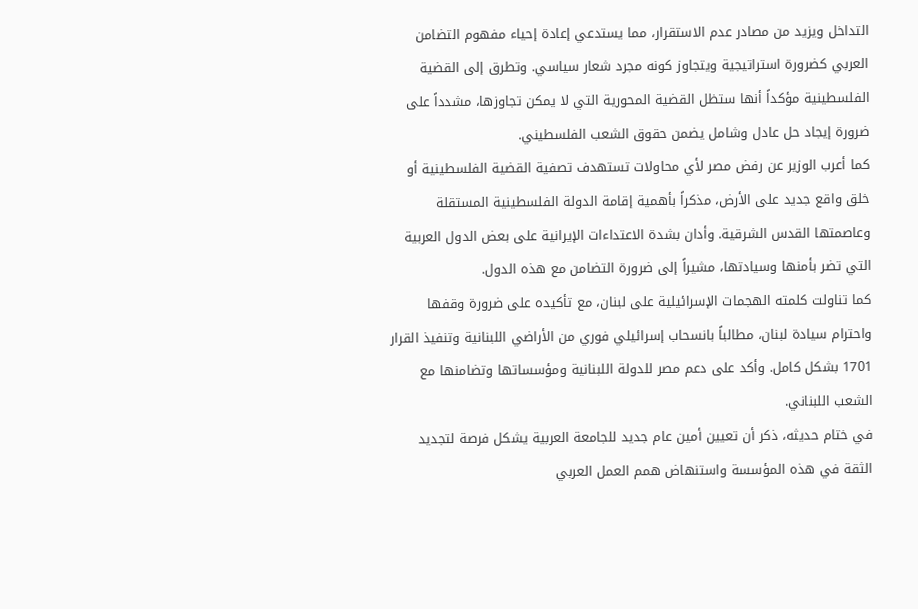التداخل ويزيد من مصادر عدم الاستقرار، مما يستدعي إعادة إحياء مفهوم التضامن العربي كضرورة استراتيجية ويتجاوز كونه مجرد شعار سياسي. وتطرق إلى القضية الفلسطينية مؤكداً أنها ستظل القضية المحورية التي لا يمكن تجاوزها، مشدداً على ضرورة إيجاد حل عادل وشامل يضمن حقوق الشعب الفلسطيني.
كما أعرب الوزير عن رفض مصر لأي محاولات تستهدف تصفية القضية الفلسطينية أو خلق واقع جديد على الأرض، مذكراً بأهمية إقامة الدولة الفلسطينية المستقلة وعاصمتها القدس الشرقية. وأدان بشدة الاعتداءات الإيرانية على بعض الدول العربية التي تضر بأمنها وسيادتها، مشيراً إلى ضرورة التضامن مع هذه الدول.
كما تناولت كلمته الهجمات الإسرائيلية على لبنان، مع تأكيده على ضرورة وقفها واحترام سيادة لبنان، مطالباً بانسحاب إسرائيلي فوري من الأراضي اللبنانية وتنفيذ القرار 1701 بشكل كامل. وأكد على دعم مصر للدولة اللبنانية ومؤسساتها وتضامنها مع الشعب اللبناني.
في ختام حديثه، ذكر أن تعيين أمين عام جديد للجامعة العربية يشكل فرصة لتجديد الثقة في هذه المؤسسة واستنهاض همم العمل العربي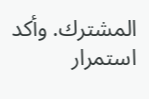المشترك. وأكد استمرار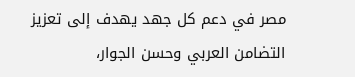مصر في دعم كل جهد يهدف إلى تعزيز التضامن العربي وحسن الجوار،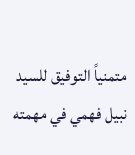متمنياً التوفيق للسيد نبيل فهمي في مهمته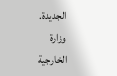الجديدة.
وزارة الخارجية